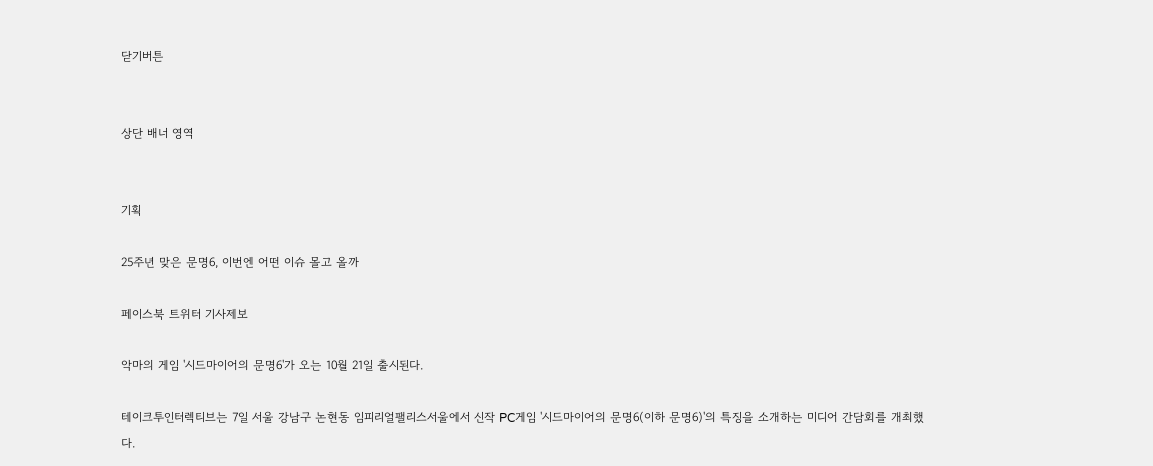닫기버튼


상단 배너 영역


기획

25주년 맞은 문명6, 이번엔 어떤 이슈 몰고 올까

페이스북 트위터 기사제보

악마의 게임 '시드마이어의 문명6'가 오는 10월 21일 출시된다.

테이크투인터렉티브는 7일 서울 강남구 논현동 임피리얼팰리스서울에서 신작 PC게임 '시드마이어의 문명6(이하 문명6)'의 특징을 소개하는 미디어 간담회를 개최했다.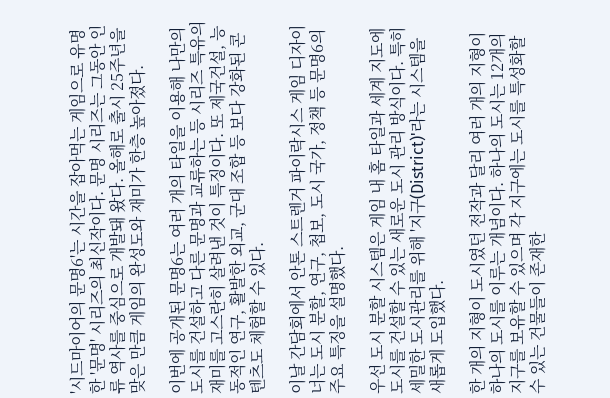'시드마이어의 문명6'는 시간을 잡아먹는 게임으로 유명한 '문명' 시리즈의 최신작이다. 문명 시리즈는 그동안 인류 역사를 중심으로 개발돼 왔다. 올해로 출시 25주년을 맞은 만큼 게임의 완성도와 재미가 한층 높아졌다.

이번에 공개된 문명6는 여러 개의 타일을 이용해 나만의 도시를 건설하고 다른 문명과 교류하는 등 시리즈 특유의 재미를 고스란히 살려낸 것이 특징이다. 또 제국건설, 능동적인 연구, 활발한 외교, 군대 조합 등 보다 강화된 콘텐츠도 체험할 수 있다.

이날 간담회에서 안톤 스트렌거 파이락시스 게임 디자이너는 도시 분할, 연구, 첩보, 도시 국가, 정책 등 문명6의 주요 특징을 설명했다.

우선 도시 분할 시스템은 게임 내 홈 타일과 세계 지도에 도시를 건설할 수 있는 새로운 도시 관리 방식이다. 특히 세밀한 도시관리를 위해 '지구(District)'라는 시스템을 새롭게 도입했다.

한 개의 지형이 도시였던 전작과 달리 여러 개의 지형이 하나의 도시를 이루는 개념이다. 하나의 도시는 12개의 지구를 보유할 수 있으며 각 지구에는 도시를 특성화할 수 있는 건물들이 존재한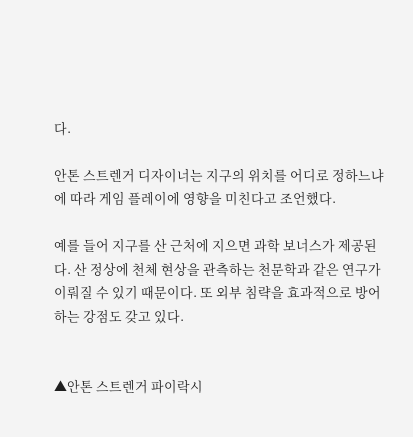다.

안톤 스트렌거 디자이너는 지구의 위치를 어디로 정하느냐에 따라 게임 플레이에 영향을 미친다고 조언했다.

예를 들어 지구를 산 근처에 지으면 과학 보너스가 제공된다. 산 정상에 천체 현상을 관측하는 천문학과 같은 연구가 이뤄질 수 있기 때문이다. 또 외부 침략을 효과적으로 방어하는 강점도 갖고 있다.


▲안톤 스트렌거 파이락시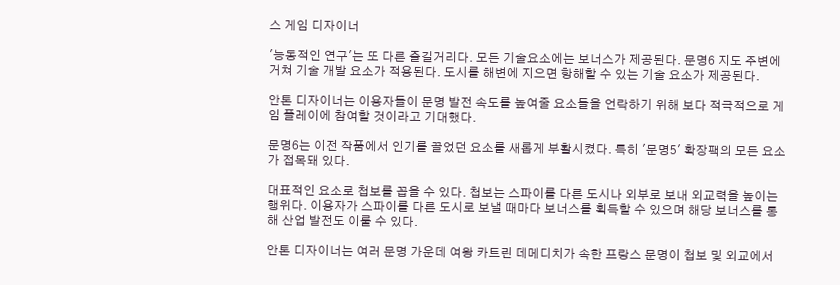스 게임 디자이너

'능동적인 연구'는 또 다른 즐길거리다. 모든 기술요소에는 보너스가 제공된다. 문명6 지도 주변에 거쳐 기술 개발 요소가 적용된다. 도시를 해변에 지으면 항해할 수 있는 기술 요소가 제공된다.

안톤 디자이너는 이용자들이 문명 발전 속도를 높여줄 요소들을 언락하기 위해 보다 적극적으로 게임 플레이에 참여할 것이라고 기대했다.

문명6는 이전 작품에서 인기를 끌었던 요소를 새롭게 부활시켰다. 특히 '문명5' 확장팩의 모든 요소가 접목돼 있다.

대표적인 요소로 첩보를 꼽을 수 있다. 첩보는 스파이를 다른 도시나 외부로 보내 외교력을 높이는 행위다. 이용자가 스파이를 다른 도시로 보낼 때마다 보너스를 획득할 수 있으며 해당 보너스를 통해 산업 발전도 이룰 수 있다.

안톤 디자이너는 여러 문명 가운데 여왕 카트린 데메디치가 속한 프랑스 문명이 첩보 및 외교에서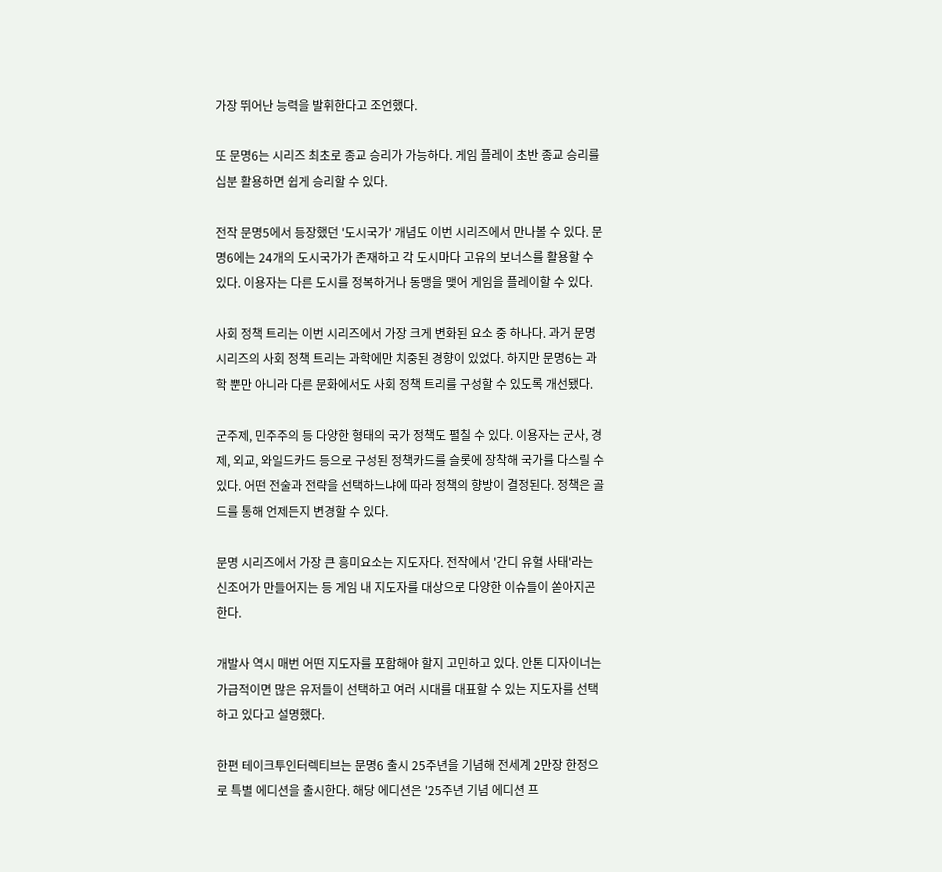가장 뛰어난 능력을 발휘한다고 조언했다.

또 문명6는 시리즈 최초로 종교 승리가 가능하다. 게임 플레이 초반 종교 승리를 십분 활용하면 쉽게 승리할 수 있다.

전작 문명5에서 등장했던 '도시국가' 개념도 이번 시리즈에서 만나볼 수 있다. 문명6에는 24개의 도시국가가 존재하고 각 도시마다 고유의 보너스를 활용할 수 있다. 이용자는 다른 도시를 정복하거나 동맹을 맺어 게임을 플레이할 수 있다.

사회 정책 트리는 이번 시리즈에서 가장 크게 변화된 요소 중 하나다. 과거 문명 시리즈의 사회 정책 트리는 과학에만 치중된 경향이 있었다. 하지만 문명6는 과학 뿐만 아니라 다른 문화에서도 사회 정책 트리를 구성할 수 있도록 개선됐다.

군주제, 민주주의 등 다양한 형태의 국가 정책도 펼칠 수 있다. 이용자는 군사, 경제, 외교, 와일드카드 등으로 구성된 정책카드를 슬롯에 장착해 국가를 다스릴 수 있다. 어떤 전술과 전략을 선택하느냐에 따라 정책의 향방이 결정된다. 정책은 골드를 통해 언제든지 변경할 수 있다.

문명 시리즈에서 가장 큰 흥미요소는 지도자다. 전작에서 '간디 유혈 사태'라는 신조어가 만들어지는 등 게임 내 지도자를 대상으로 다양한 이슈들이 쏟아지곤 한다.

개발사 역시 매번 어떤 지도자를 포함해야 할지 고민하고 있다. 안톤 디자이너는 가급적이면 많은 유저들이 선택하고 여러 시대를 대표할 수 있는 지도자를 선택하고 있다고 설명했다.

한편 테이크투인터렉티브는 문명6 출시 25주년을 기념해 전세계 2만장 한정으로 특별 에디션을 출시한다. 해당 에디션은 '25주년 기념 에디션 프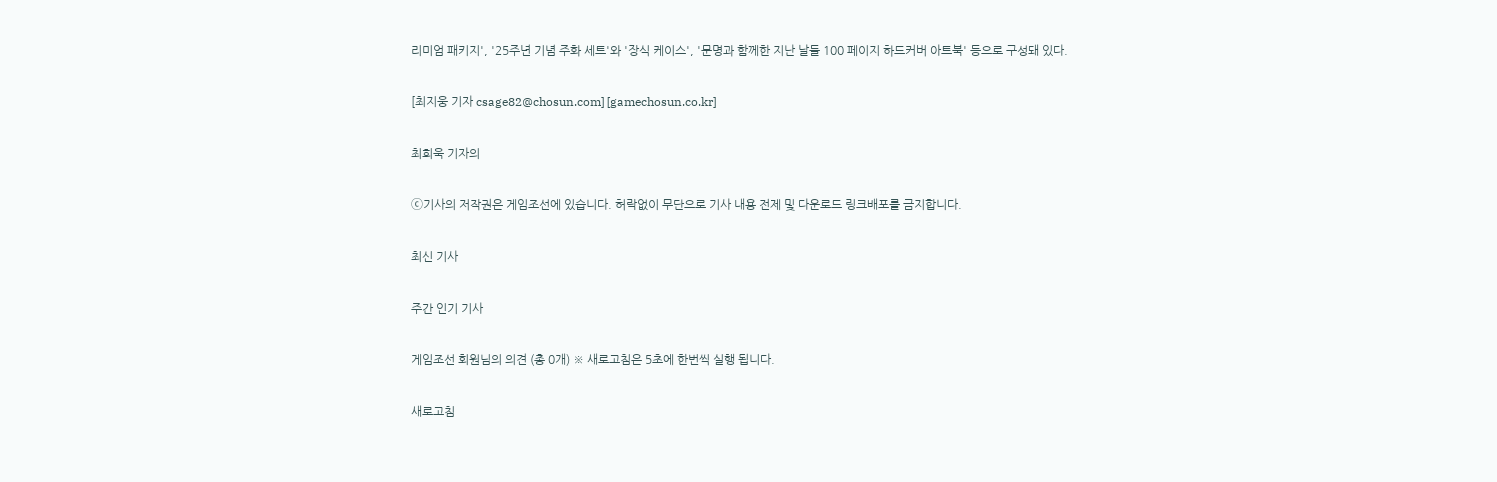리미엄 패키지', '25주년 기념 주화 세트'와 '장식 케이스', '문명과 함께한 지난 날들 100 페이지 하드커버 아트북' 등으로 구성돼 있다.

[최지웅 기자 csage82@chosun.com] [gamechosun.co.kr]

최희욱 기자의

ⓒ기사의 저작권은 게임조선에 있습니다. 허락없이 무단으로 기사 내용 전제 및 다운로드 링크배포를 금지합니다.

최신 기사

주간 인기 기사

게임조선 회원님의 의견 (총 0개) ※ 새로고침은 5초에 한번씩 실행 됩니다.

새로고침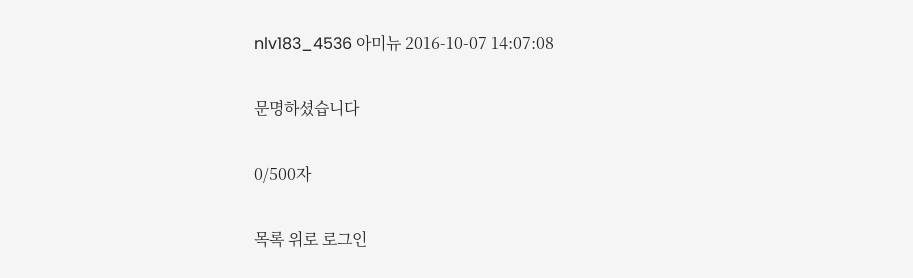nlv183_4536 아미뉴 2016-10-07 14:07:08

문명하셨습니다

0/500자

목록 위로 로그인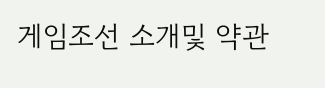게임조선 소개및 약관